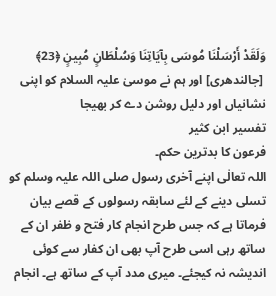وَلَقَدْ أَرْسَلْنَا مُوسَى بِآيَاتِنَا وَسُلْطَانٍ مُبِينٍ ﴿23﴾
 [جالندھری] اور ہم نے موسیٰ علیہ السلام کو اپنی نشانیاں اور دلیل روشن دے کر بھیجا
تفسیر ابن كثیر
فرعون کا بدترین حکم۔
اللہ تعالٰی اپنے آخری رسول صلی اللہ علیہ وسلم کو تسلی دینے کے لئے سابقہ رسولوں کے قصے بیان فرماتا ہے کہ جس طرح انجام کار فتح و ظفر ان کے ساتھ رہی اسی طرح آپ بھی ان کفار سے کوئی اندیشہ نہ کیجئے۔ میری مدد آپ کے ساتھ ہے۔ انجام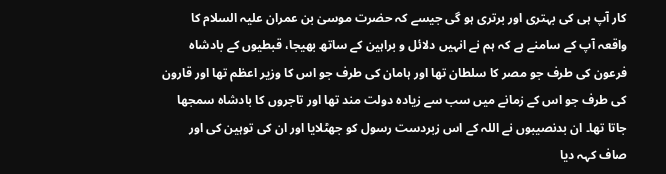کار آپ ہی کی بہتری اور برتری ہو گی جیسے کہ حضرت موسیٰ بن عمران علیہ السلام کا واقعہ آپ کے سامنے ہے کہ ہم نے انہیں دلائل و براہین کے ساتھ بھیجا، قبطیوں کے بادشاہ فرعون کی طرف جو مصر کا سلطان تھا اور ہامان کی طرف جو اس کا وزیر اعظم تھا اور قارون کی طرف جو اس کے زمانے میں سب سے زیادہ دولت مند تھا اور تاجروں کا بادشاہ سمجھا جاتا تھا۔ ان بدنصیبوں نے اللہ کے اس زبردست رسول کو جھٹلایا اور ان کی توہین کی اور صاف کہہ دیا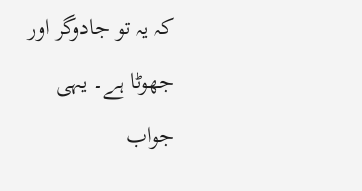کہ یہ تو جادوگر اور جھوٹا ہے۔ یہی جواب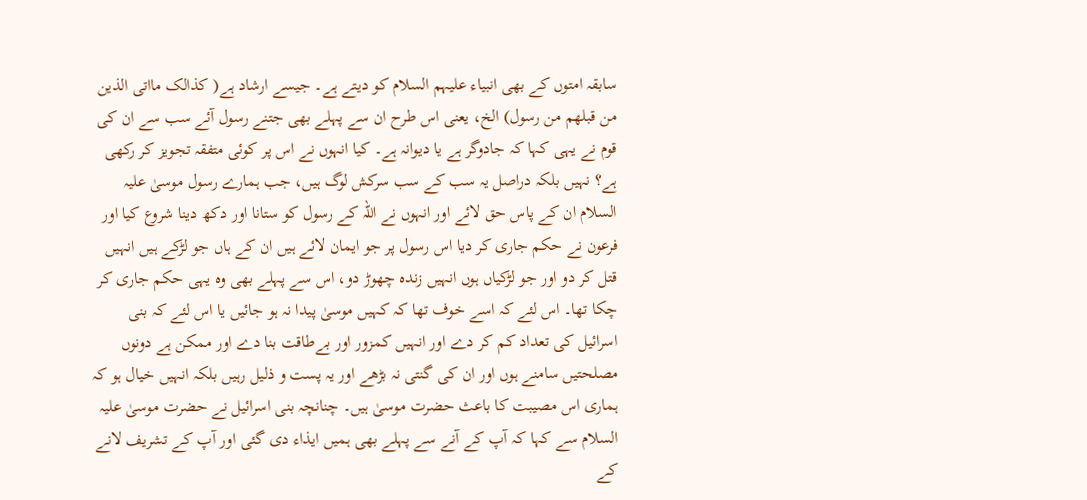سابقہ امتوں کے بھی انبیاء علیہم السلام کو دیتے ہے۔ جیسے ارشاد ہے( کذالک مااتی الذین من قبلھم من رسول) الخ، یعنی اس طرح ان سے پہلے بھی جتنے رسول آئے سب سے ان کی قوم نے یہی کہا کہ جادوگر ہے یا دیوانہ ہے۔ کیا انہوں نے اس پر کوئی متفقہ تجویز کر رکھی ہے؟ نہیں بلکہ دراصل یہ سب کے سب سرکش لوگ ہیں، جب ہمارے رسول موسیٰ علیہ السلام ان کے پاس حق لائے اور انہوں نے اللہ کے رسول کو ستانا اور دکھ دینا شروع کیا اور فرعون نے حکم جاری کر دیا اس رسول پر جو ایمان لائے ہیں ان کے ہاں جو لڑکے ہیں انہیں قتل کر دو اور جو لڑکیاں ہوں انہیں زندہ چھوڑ دو، اس سے پہلے بھی وہ یہی حکم جاری کر چکا تھا۔ اس لئے کہ اسے خوف تھا کہ کہیں موسیٰ پیدا نہ ہو جائیں یا اس لئے کہ بنی اسرائیل کی تعداد کم کر دے اور انہیں کمزور اور بےطاقت بنا دے اور ممکن ہے دونوں مصلحتیں سامنے ہوں اور ان کی گنتی نہ بڑھے اور یہ پست و ذلیل رہیں بلکہ انہیں خیال ہو کہ ہماری اس مصیبت کا باعث حضرت موسیٰ ہیں۔ چنانچہ بنی اسرائیل نے حضرت موسیٰ علیہ السلام سے کہا کہ آپ کے آنے سے پہلے بھی ہمیں ایذاء دی گئی اور آپ کے تشریف لانے کے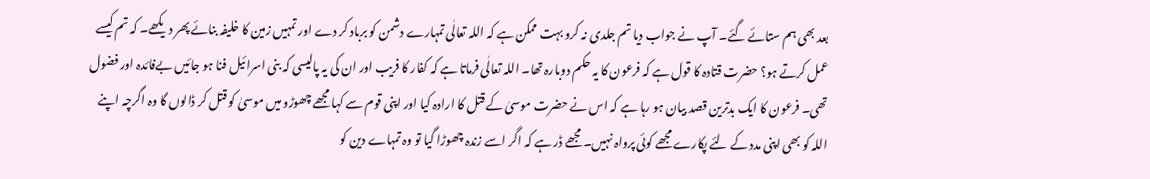بعد بھی ہم ستائے گئے۔ آپ نے جواب دیا تم جلدی نہ کرو بہت ممکن ہے کہ اللہ تعالٰی تمہارے دشمن کو برباد کر دے اور تمہیں زمین کا خلیفہ بنائے پھر دیکھے۔ کہ تم کیسے عمل کرتے ہو؟ حضرت قتادہ کا قول ہے کہ فرعون کا یہ حکم دوبارہ تھا۔ اللہ تعالٰی فرماتا ہے کہ کفار کا فریب اور ان کی یہ پالیسی کہ بنی اسرائیل فنا ہو جائیں بےفائدہ اور فضول تھی۔ فرعون کا ایک بدترین قصد بیان ہو رہا ہے کہ اس نے حضرت موسیٰ کے قتل کا ارادہ کیا اور اپنی قوم سے کہا مجھے چھوڑو میں موسیٰ کو قتل کر ڈالوں گا وہ اگرچہ اپنے اللہ کو بھی اپنی مدد کے لئے پکارے مجھے کوئی پرواہ نہیں۔ مجھے ڈر ہے کہ اگر اسے زندہ چھوڑا گیا تو وہ تمہاے دین کو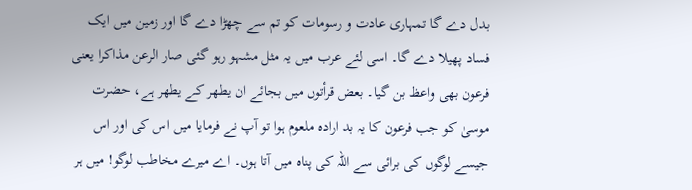بدل دے گا تمہاری عادت و رسومات کو تم سے چھڑا دے گا اور زمین میں ایک فساد پھیلا دے گا۔ اسی لئے عرب میں یہ مثل مشہو رہو گئی صار الرعن مذاکرا یعنی فرعون بھی واعظ بن گیا۔ بعض قرأتوں میں بجائے ان یطھر کے یطھر ہے، حضرت موسیٰ کو جب فرعون کا یہ بد ارادہ ملعوم ہوا تو آپ نے فرمایا میں اس کی اور اس جیسے لوگوں کی برائی سے اللہ کی پناہ میں آتا ہوں۔ اے میرے مخاطب لوگو! میں ہر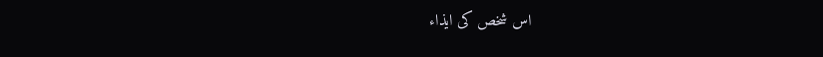اس شخص کی ایذاء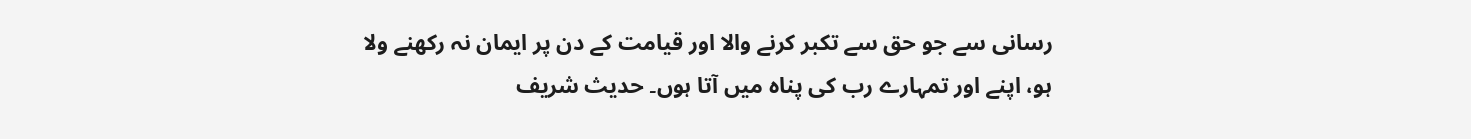رسانی سے جو حق سے تکبر کرنے والا اور قیامت کے دن پر ایمان نہ رکھنے ولا ہو، اپنے اور تمہارے رب کی پناہ میں آتا ہوں۔ حدیث شریف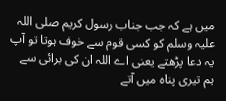میں ہے کہ جب جناب رسول کریم صلی اللہ علیہ وسلم کو کسی قوم سے خوف ہوتا تو آپ یہ دعا پڑھتے یعنی اے اللہ ان کی برائی سے ہم تیری پناہ میں آتے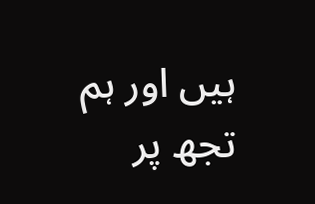ہیں اور ہم تجھ پر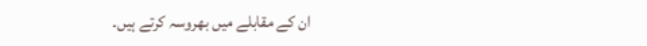ان کے مقابلے میں بھروسہ کرتے ہیں۔